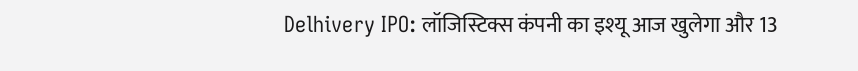Delhivery IPO: लॉजिस्टिक्स कंपनी का इश्यू आज खुलेगा और 13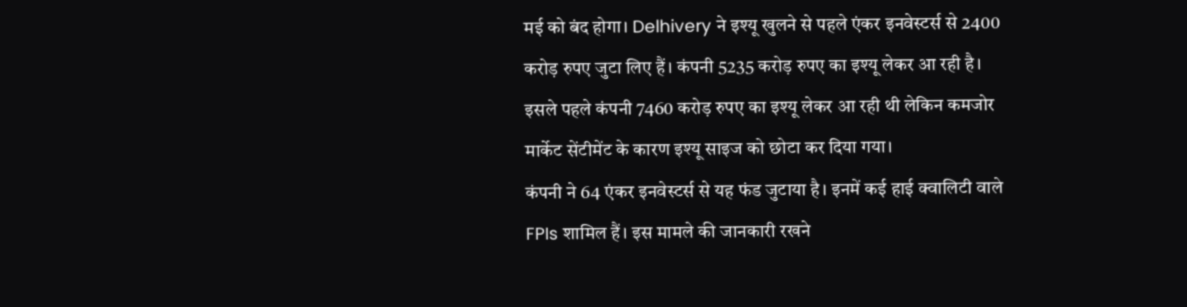मई को बंद होगा। Delhivery ने इश्यू खुलने से पहले एंकर इनवेस्टर्स से 2400 करोड़ रुपए जुटा लिए हैं। कंपनी 5235 करोड़ रुपए का इश्यू लेकर आ रही है। इसले पहले कंपनी 7460 करोड़ रुपए का इश्यू लेकर आ रही थी लेकिन कमजोर मार्केट सेंटीमेंट के कारण इश्यू साइज को छोटा कर दिया गया।
कंपनी ने 64 एंकर इनवेस्टर्स से यह फंड जुटाया है। इनमें कई हाई क्वालिटी वाले FPIs शामिल हैं। इस मामले की जानकारी रखने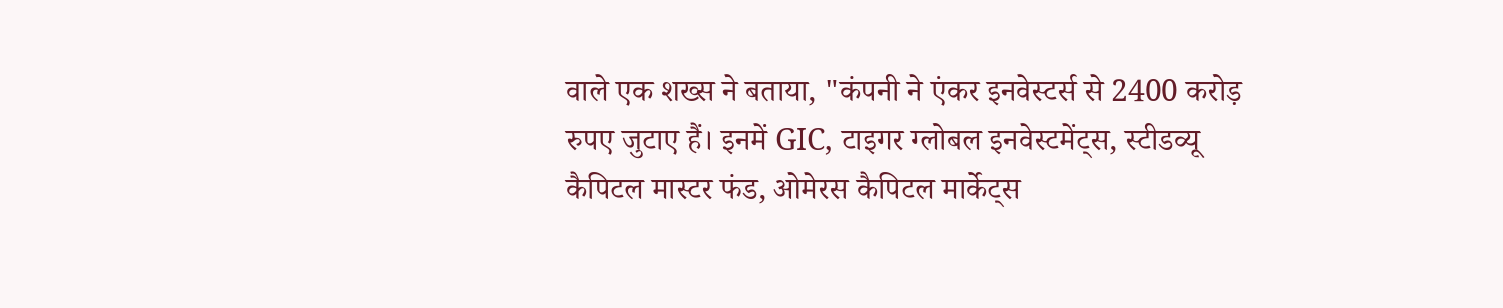वाले एक शख्स ने बताया, "कंपनी ने एंकर इनवेस्टर्स से 2400 करोड़ रुपए जुटाए हैं। इनमें GIC, टाइगर ग्लोबल इनवेस्टमेंट्स, स्टीडव्यू कैपिटल मास्टर फंड, ओमेरस कैपिटल मार्केट्स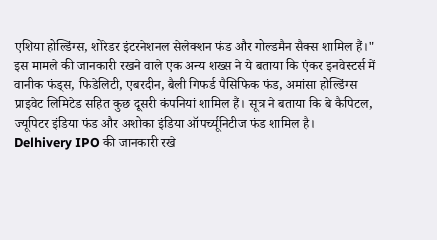एशिया होल्डिंग्स, शोरेडर इंटरनेशनल सेलेक्शन फंड और गोल्डमैन सैक्स शामिल हैं।"
इस मामले की जानकारी रखने वाले एक अन्य शख्स ने ये बताया कि एंकर इनवेस्टर्स में वानीक फंड्स, फिडेलिटी, एबरदीन, बैली गिफर्ड पैसिफिक फंड, अमांसा होल्डिंग्स प्राइवेट लिमिटेड सहित कुछ दूसरी कंपनियां शामिल हैं। सूत्र ने बताया कि बे कैपिटल, ज्यूपिटर इंडिया फंड और अशोका इंडिया ऑपर्च्यूनिटीज फंड शामिल है।
Delhivery IPO की जानकारी रखे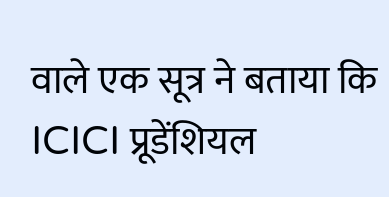वाले एक सूत्र ने बताया कि ICICI प्रूडेंशियल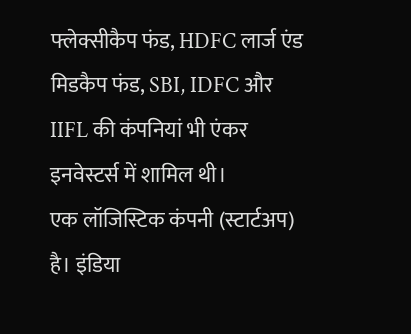फ्लेक्सीकैप फंड, HDFC लार्ज एंड मिडकैप फंड, SBI, IDFC और IIFL की कंपनियां भी एंकर इनवेस्टर्स में शामिल थी।
एक लॉजिस्टिक कंपनी (स्टार्टअप) है। इंडिया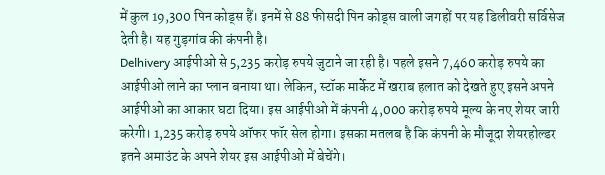में कुल 19,300 पिन कोड्स हैं। इनमें से 88 फीसदी पिन कोड्स वाली जगहों पर यह डिलीवरी सर्विसेज देती है। यह गुड़गांव की कंपनी है।
Delhivery आईपीओ से 5,235 करोड़ रुपये जुटाने जा रही है। पहले इसने 7,460 करोड़ रुपये का आईपीओ लाने का प्लान बनाया था। लेकिन, स्टॉक मार्केट में खराब हलात को देखते हुए इसने अपने आईपीओ का आकार घटा दिया। इस आईपीओ में कंपनी 4,000 करोड़ रुपये मूल्य के नए शेयर जारी करेगी। 1,235 करोड़ रुपये ऑफर फॉर सेल होगा। इसका मतलब है कि कंपनी के मौजूदा शेयरहोल्डर इतने अमाउंट के अपने शेयर इस आईपीओ में बेचेंगे।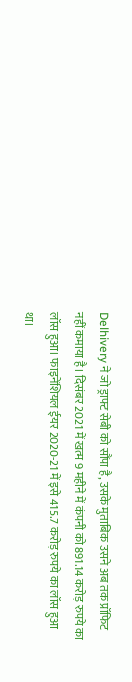Delhivery ने जो ड्राफ्ट सेबी को सौंपा है, उसके मुताबिक उसने अब तक प्रॉफिट नहीं कमाया है। दिसंबर 2021 में खत्म 9 महीने में कंपनी को 891.14 करोड़ रुपये का लॉस हुआ। फाइनेंशियल ईयर 2020-21 में इसे 415.7 करोड़ रुपये का लॉस हुआ था।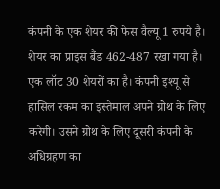कंपनी के एक शेयर की फेस वैल्यू 1 रुपये है। शेयर का प्राइस बैंड 462-487 रखा गया है। एक लॉट 30 शेयरों का है। कंपनी इश्यू से हासिल रकम का इस्तेमाल अपने ग्रोथ के लिए करेगी। उसने ग्रोथ के लिए दूसरी कंपनी के अधिग्रहण का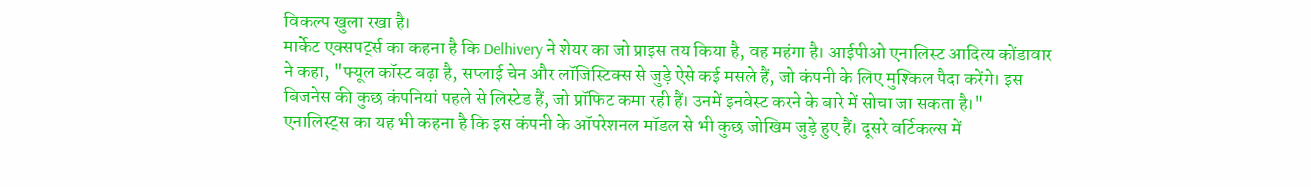विकल्प खुला रखा है।
मार्केट एक्सपर्ट्स का कहना है कि Delhivery ने शेयर का जो प्राइस तय किया है, वह महंगा है। आईपीओ एनालिस्ट आदित्य कोंडावार ने कहा, "फ्यूल कॉस्ट बढ़ा है, सप्लाई चेन और लॉजिस्टिक्स से जुड़े ऐसे कई मसले हैं, जो कंपनी के लिए मुश्किल पैदा करेंगे। इस बिजनेस की कुछ कंपनियां पहले से लिस्टेड हैं, जो प्रॉफिट कमा रही हैं। उनमें इनवेस्ट करने के बारे में सोचा जा सकता है।"
एनालिस्ट्स का यह भी कहना है कि इस कंपनी के ऑपरेशनल मॉडल से भी कुछ जोखिम जुड़े हुए हैं। दूसरे वर्टिकल्स में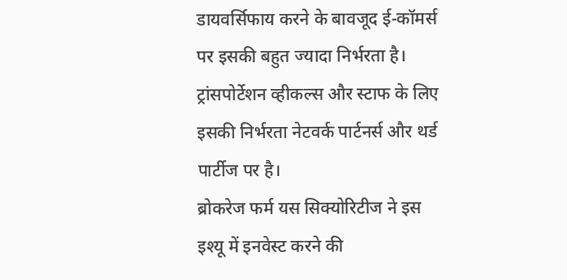डायवर्सिफाय करने के बावजूद ई-कॉमर्स पर इसकी बहुत ज्यादा निर्भरता है। ट्रांसपोर्टेशन व्हीकल्स और स्टाफ के लिए इसकी निर्भरता नेटवर्क पार्टनर्स और थर्ड पार्टीज पर है।
ब्रोकरेज फर्म यस सिक्योरिटीज ने इस इश्यू में इनवेस्ट करने की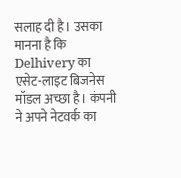सलाह दी है। उसका मानना है कि Delhivery का एसेट-लाइट बिजनेस मॉडल अच्छा है। कंपनी ने अपने नेटवर्क का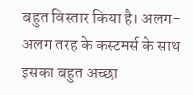बहुत विस्तार किया है। अलग-अलग तरह के कस्टमर्स के साथ इसका बहुत अच्छा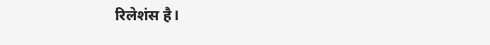रिलेशंस है।